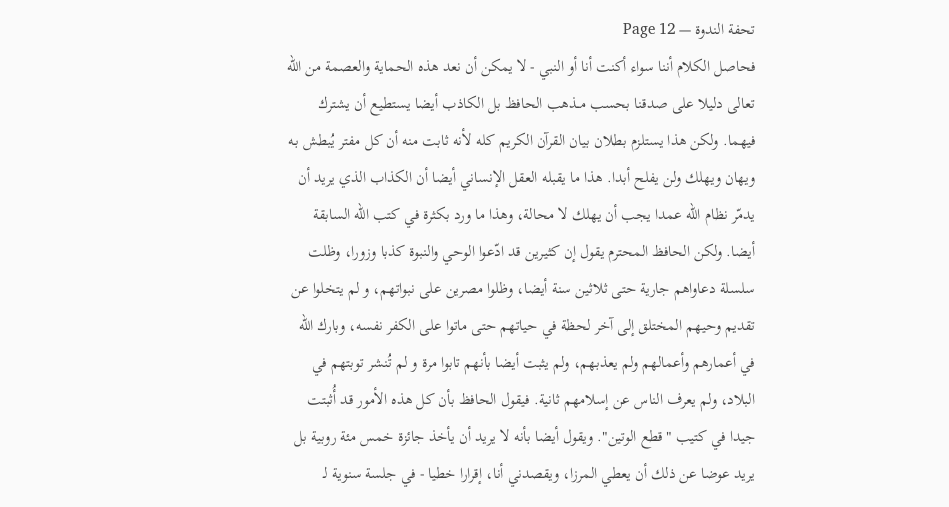تحفة الندوة — Page 12
فحاصل الكلام أننا سواء أكنت أنا أو النبي - لا يمكن أن نعد هذه الحماية والعصمة من الله تعالى دليلا على صدقنا بحسب مــذهب الحافظ بل الكاذب أيضا يستطيع أن يشترك فيهما. ولكن هذا يستلزم بطلان بيان القرآن الكريم كله لأنه ثابت منه أن كل مفتر يُبطش بـه ويهان ويهلك ولن يفلح أبدا. هذا ما يقبله العقل الإنساني أيضا أن الكذاب الذي يريد أن يدمّر نظام الله عمدا يجب أن يهلك لا محالة، وهذا ما ورد بكثرة في كتب الله السابقة أيضا. ولكن الحافظ المحترم يقول إن كثيرين قد ادّعوا الوحي والنبوة كذبا وزورا، وظلت سلسلة دعاواهم جارية حتى ثلاثين سنة أيضا، وظلوا مصرين على نبواتهم، و لم يتخلوا عن تقديم وحيهم المختلق إلى آخر لحظة في حياتهم حتى ماتوا على الكفر نفسه، وبارك الله في أعمارهم وأعمالهم ولم يعذبهم، ولم يثبت أيضا بأنهم تابوا مرة و لم تُنشر توبتهم في البلاد، ولم يعرف الناس عن إسلامهم ثانية. فيقول الحافظ بأن كل هذه الأمور قد أُثبتت جيدا في كتيب "قطع الوتين". ويقول أيضا بأنه لا يريد أن يأخذ جائزة خمس مئة روبية بل يريد عوضا عن ذلك أن يعطي المرزا، ويقصدني أنا، إقرارا خطيا - في جلسة سنوية لـ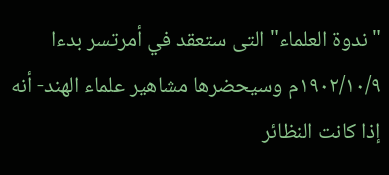"ندوة العلماء" التى ستعقد في أمرتسر بدءا ١٩٠٢/١٠/٩م وسيحضرها مشاهير علماء الهند- أنه إذا كانت النظائر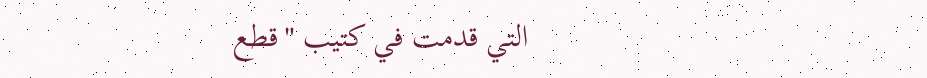التي قدمت في كتيب "قطع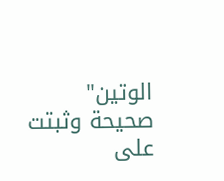الوتين" صحيحة وثبتت على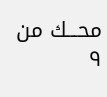محـــك من ۹